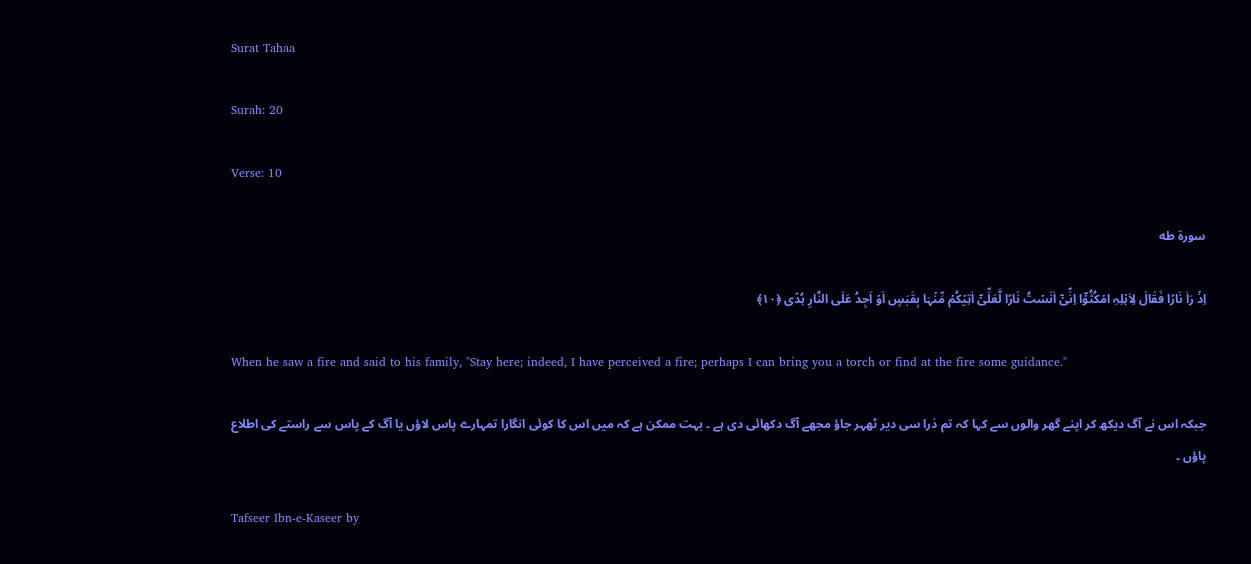Surat Tahaa

Surah: 20

Verse: 10

سورة طه

اِذۡ رَاٰ نَارًا فَقَالَ لِاَہۡلِہِ امۡکُثُوۡۤا اِنِّیۡۤ اٰنَسۡتُ نَارًا لَّعَلِّیۡۤ اٰتِیۡکُمۡ مِّنۡہَا بِقَبَسٍ اَوۡ اَجِدُ عَلَی النَّارِ ہُدًی ﴿۱۰﴾

When he saw a fire and said to his family, "Stay here; indeed, I have perceived a fire; perhaps I can bring you a torch or find at the fire some guidance."

جبکہ اس نے آگ دیکھ کر اپنے گھر والوں سے کہا کہ تم ذرا سی دیر ٹھہر جاؤ مجھے آگ دکھائی دی ہے ۔ بہت ممکن ہے کہ میں اس کا کوئی انگارا تمہارے پاس لاؤں یا آگ کے پاس سے راستے کی اطلاع پاؤں ۔

Tafseer Ibn-e-Kaseer by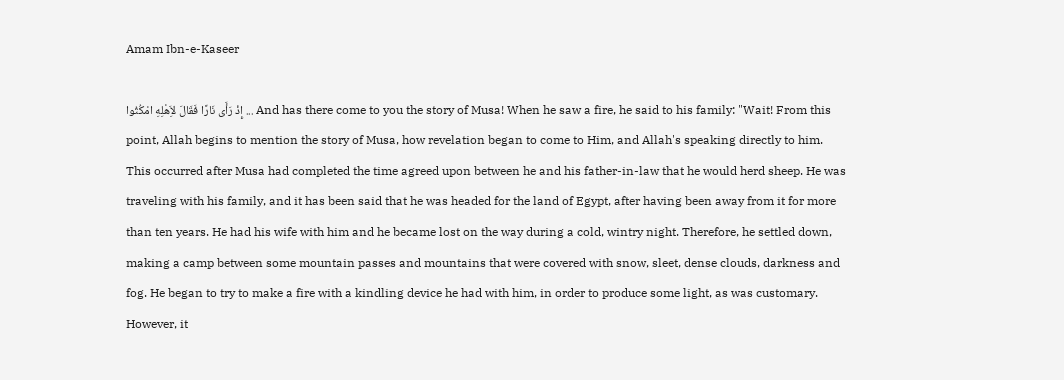Amam Ibn-e-Kaseer

إِذْ رَأَى نَارًا فَقَالَ لاَِهْلِهِ امْكُثُوا ... And has there come to you the story of Musa! When he saw a fire, he said to his family: "Wait! From this point, Allah begins to mention the story of Musa, how revelation began to come to Him, and Allah's speaking directly to him. This occurred after Musa had completed the time agreed upon between he and his father-in-law that he would herd sheep. He was traveling with his family, and it has been said that he was headed for the land of Egypt, after having been away from it for more than ten years. He had his wife with him and he became lost on the way during a cold, wintry night. Therefore, he settled down, making a camp between some mountain passes and mountains that were covered with snow, sleet, dense clouds, darkness and fog. He began to try to make a fire with a kindling device he had with him, in order to produce some light, as was customary. However, it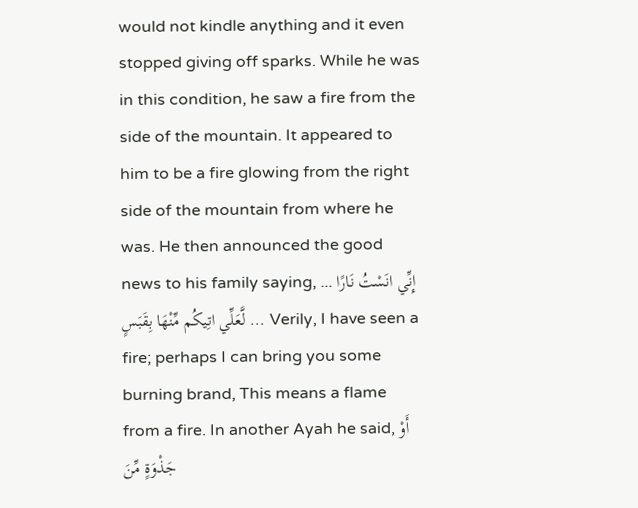would not kindle anything and it even stopped giving off sparks. While he was in this condition, he saw a fire from the side of the mountain. It appeared to him to be a fire glowing from the right side of the mountain from where he was. He then announced the good news to his family saying, ... إِنِّي انَسْتُ نَارًا لَّعَلِّي اتِيكُم مِّنْهَا بِقَبَسٍ ... Verily, I have seen a fire; perhaps I can bring you some burning brand, This means a flame from a fire. In another Ayah he said, أَوْ جَذْوَةٍ مِّنَ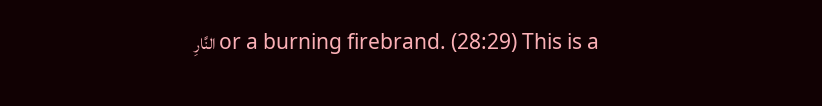النَّارِ or a burning firebrand. (28:29) This is a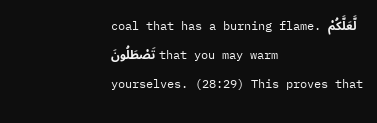coal that has a burning flame. لَّعَلَّكُمْ تَصْطَلُونَ that you may warm yourselves. (28:29) This proves that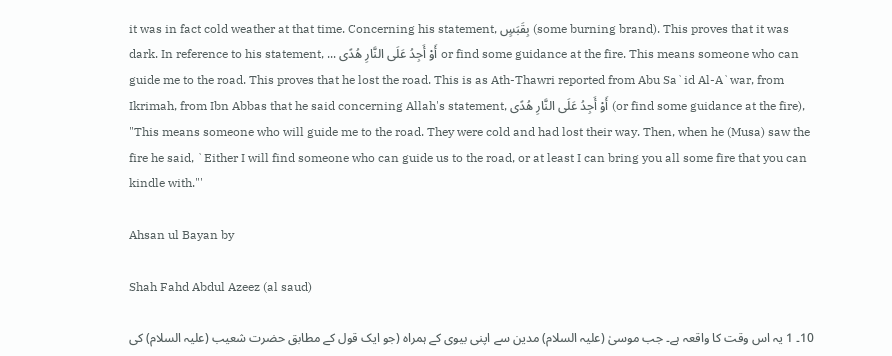it was in fact cold weather at that time. Concerning his statement, بِقَبَسٍ (some burning brand). This proves that it was dark. In reference to his statement, ... أَوْ أَجِدُ عَلَى النَّارِ هُدًى or find some guidance at the fire. This means someone who can guide me to the road. This proves that he lost the road. This is as Ath-Thawri reported from Abu Sa`id Al-A`war, from Ikrimah, from Ibn Abbas that he said concerning Allah's statement, أَوْ أَجِدُ عَلَى النَّارِ هُدًى (or find some guidance at the fire), "This means someone who will guide me to the road. They were cold and had lost their way. Then, when he (Musa) saw the fire he said, `Either I will find someone who can guide us to the road, or at least I can bring you all some fire that you can kindle with."'

Ahsan ul Bayan by

Shah Fahd Abdul Azeez (al saud)

10۔ 1 یہ اس وقت کا واقعہ ہے۔ جب موسیٰ (علیہ السلام) مدین سے اپنی بیوی کے ہمراہ (جو ایک قول کے مطابق حضرت شعیب (علیہ السلام) کی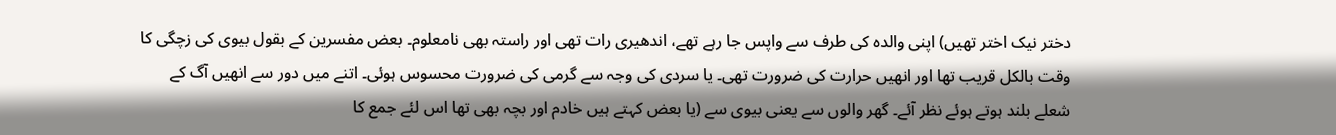دختر نیک اختر تھیں) اپنی والدہ کی طرف سے واپس جا رہے تھے، اندھیری رات تھی اور راستہ بھی نامعلوم۔ بعض مفسرین کے بقول بیوی کی زچگی کا وقت بالکل قریب تھا اور انھیں حرارت کی ضرورت تھی۔ یا سردی کی وجہ سے گرمی کی ضرورت محسوس ہوئی۔ اتنے میں دور سے انھیں آگ کے شعلے بلند ہوتے ہوئے نظر آئے۔ گھر والوں سے یعنی بیوی سے (یا بعض کہتے ہیں خادم اور بچہ بھی تھا اس لئے جمع کا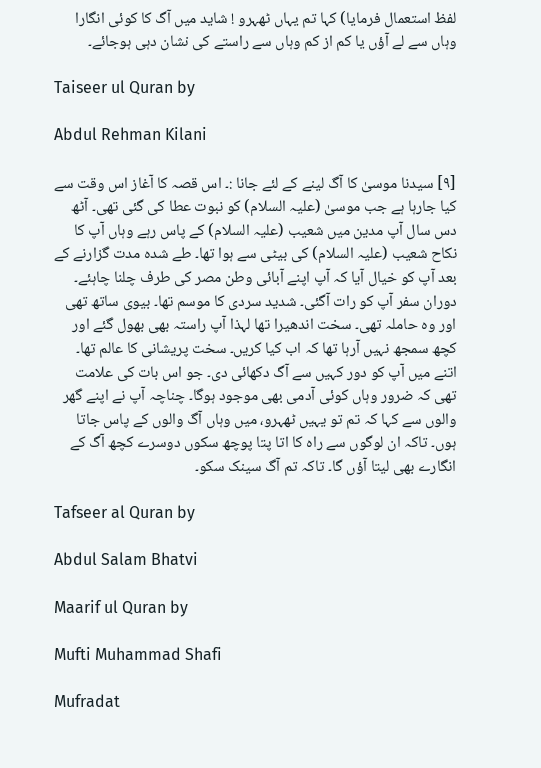لفظ استعمال فرمایا) کہا تم یہاں ٹھہرو ! شاید میں آگ کا کوئی انگارا وہاں سے لے آؤں یا کم از کم وہاں سے راستے کی نشان دہی ہوجائے۔

Taiseer ul Quran by

Abdul Rehman Kilani

[٩] سیدنا موسیٰ کا آگ لینے کے لئے جانا :۔ اس قصہ کا آغاز اس وقت سے کیا جارہا ہے جب موسیٰ (علیہ السلام) کو نبوت عطا کی گئی تھی۔ آٹھ دس سال آپ مدین میں شعیب (علیہ السلام) کے پاس رہے وہاں آپ کا نکاح شعیب (علیہ السلام) کی بیٹی سے ہوا تھا۔ طے شدہ مدت گزارنے کے بعد آپ کو خیال آیا کہ آپ اپنے آبائی وطن مصر کی طرف چلنا چاہئے۔ دوران سفر آپ کو رات آگئی۔ شدید سردی کا موسم تھا۔ بیوی ساتھ تھی اور وہ حاملہ تھی۔ سخت اندھیرا تھا لہذا آپ راستہ بھی بھول گئے اور کچھ سمجھ نہیں آرہا تھا کہ اب کیا کریں۔ سخت پریشانی کا عالم تھا۔ اتنے میں آپ کو دور کہیں سے آگ دکھائی دی۔ جو اس بات کی علامت تھی کہ ضرور وہاں کوئی آدمی بھی موجود ہوگا۔ چناچہ آپ نے اپنے گھر والوں سے کہا کہ تم تو یہیں ٹھہرو، میں وہاں آگ والوں کے پاس جاتا ہوں۔ تاکہ ان لوگوں سے راہ کا اتا پتا پوچھ سکوں دوسرے کچھ آگ کے انگارے بھی لیتا آؤں گا۔ تاکہ تم آگ سینک سکو۔

Tafseer al Quran by

Abdul Salam Bhatvi

Maarif ul Quran by

Mufti Muhammad Shafi

Mufradat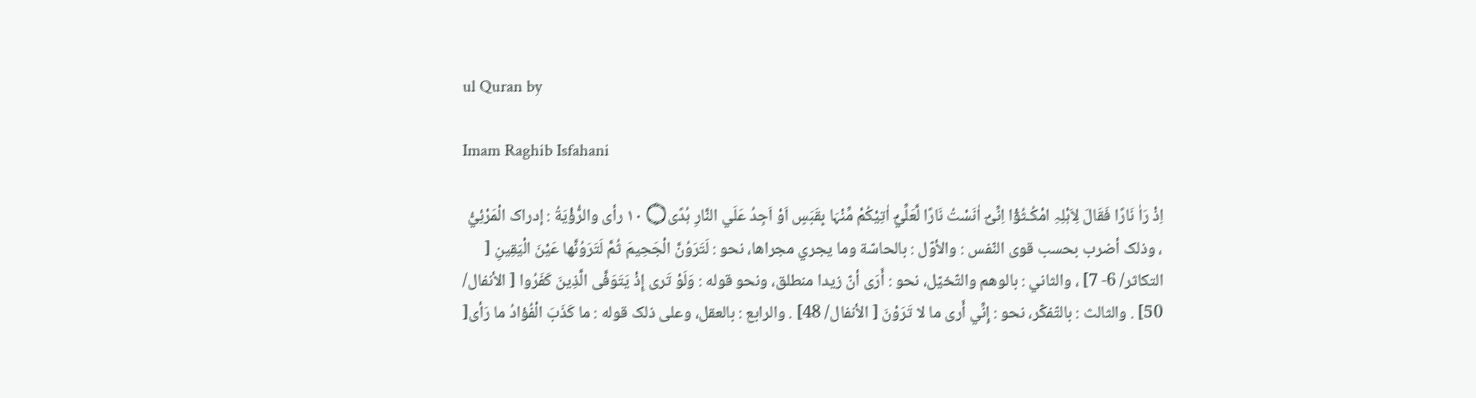ul Quran by

Imam Raghib Isfahani

اِذْ رَاٰ نَارًا فَقَالَ لِاَہْلِہِ امْكُـثُوْٓا اِنِّىْٓ اٰنَسْتُ نَارًا لَّعَلِّيْٓ اٰتِيْكُمْ مِّنْہَا بِقَبَسٍ اَوْ اَجِدُ عَلَي النَّارِ ہُدًى۝ ١٠ رأى والرُّؤْيَةُ : إدراک الْمَرْئِيُّ ، وذلک أضرب بحسب قوی النّفس : والأوّل : بالحاسّة وما يجري مجراها، نحو : لَتَرَوُنَّ الْجَحِيمَ ثُمَّ لَتَرَوُنَّها عَيْنَ الْيَقِينِ [ التکاثر/ 6- 7] ، والثاني : بالوهم والتّخيّل، نحو : أَرَى أنّ زيدا منطلق، ونحو قوله : وَلَوْ تَرى إِذْ يَتَوَفَّى الَّذِينَ كَفَرُوا [ الأنفال/ 50] . والثالث : بالتّفكّر، نحو : إِنِّي أَرى ما لا تَرَوْنَ [ الأنفال/ 48] . والرابع : بالعقل، وعلی ذلک قوله : ما كَذَبَ الْفُؤادُ ما رَأى[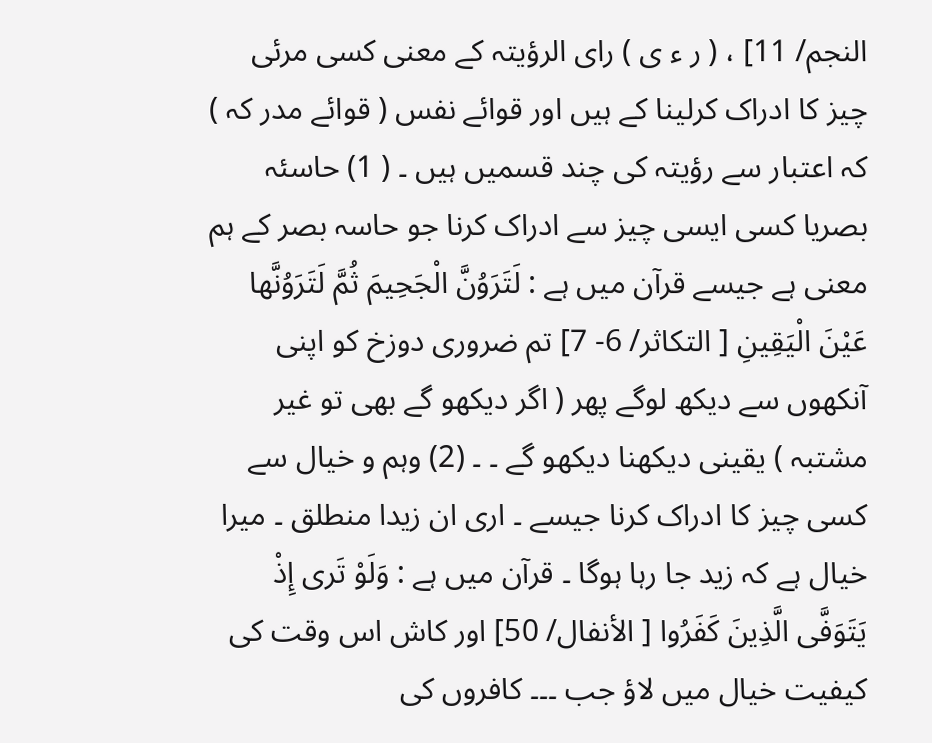النجم/ 11] ، ( ر ء ی ) رای الرؤیتہ کے معنی کسی مرئی چیز کا ادراک کرلینا کے ہیں اور قوائے نفس ( قوائے مدر کہ ) کہ اعتبار سے رؤیتہ کی چند قسمیں ہیں ۔ ( 1) حاسئہ بصریا کسی ایسی چیز سے ادراک کرنا جو حاسہ بصر کے ہم معنی ہے جیسے قرآن میں ہے : لَتَرَوُنَّ الْجَحِيمَ ثُمَّ لَتَرَوُنَّها عَيْنَ الْيَقِينِ [ التکاثر/ 6- 7] تم ضروری دوزخ کو اپنی آنکھوں سے دیکھ لوگے پھر ( اگر دیکھو گے بھی تو غیر مشتبہ ) یقینی دیکھنا دیکھو گے ۔ ۔ (2) وہم و خیال سے کسی چیز کا ادراک کرنا جیسے ۔ اری ان زیدا منطلق ۔ میرا خیال ہے کہ زید جا رہا ہوگا ۔ قرآن میں ہے : وَلَوْ تَرى إِذْ يَتَوَفَّى الَّذِينَ كَفَرُوا [ الأنفال/ 50] اور کاش اس وقت کی کیفیت خیال میں لاؤ جب ۔۔۔ کافروں کی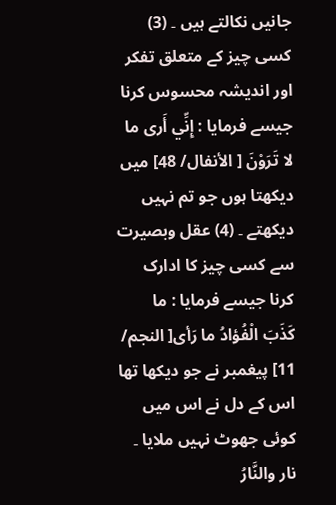جانیں نکالتے ہیں ۔ (3) کسی چیز کے متعلق تفکر اور اندیشہ محسوس کرنا جیسے فرمایا : إِنِّي أَرى ما لا تَرَوْنَ [ الأنفال/ 48] میں دیکھتا ہوں جو تم نہیں دیکھتے ۔ (4) عقل وبصیرت سے کسی چیز کا ادارک کرنا جیسے فرمایا : ما كَذَبَ الْفُؤادُ ما رَأى[ النجم/ 11] پیغمبر نے جو دیکھا تھا اس کے دل نے اس میں کوئی جھوٹ نہیں ملایا ۔ نار والنَّارُ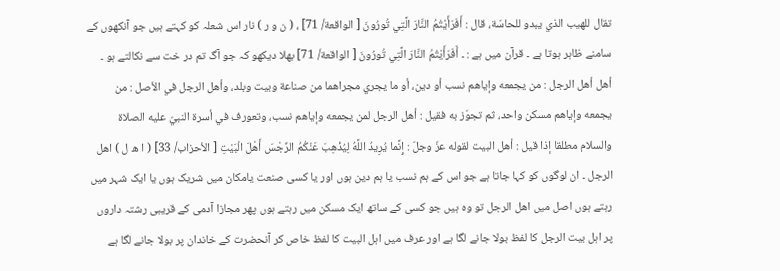تقال للهيب الذي يبدو للحاسّة، قال : أَفَرَأَيْتُمُ النَّارَ الَّتِي تُورُونَ [ الواقعة/ 71] ، ( ن و ر ) نار اس شعلہ کو کہتے ہیں جو آنکھوں کے سامنے ظاہر ہوتا ہے ۔ قرآن میں ہے : ۔ أَفَرَأَيْتُمُ النَّارَ الَّتِي تُورُونَ [ الواقعة/ 71] بھلا دیکھو کہ جو آگ تم در خت سے نکالتے ہو ۔ أهل أهل الرجل : من يجمعه وإياهم نسب أو دين، أو ما يجري مجراهما من صناعة وبیت وبلد، وأهل الرجل في الأصل : من يجمعه وإياهم مسکن واحد، ثم تجوّز به فقیل : أهل الرجل لمن يجمعه وإياهم نسب، وتعورف في أسرة النبيّ عليه الصلاة والسلام مطلقا إذا قيل : أهل البیت لقوله عزّ وجلّ : إِنَّما يُرِيدُ اللَّهُ لِيُذْهِبَ عَنْكُمُ الرِّجْسَ أَهْلَ الْبَيْتِ [ الأحزاب/ 33] ( ا ھ ل ) اھل الرجل ۔ ان لوگوں کو کہا جاتا ہے جو اس کے ہم نسب یا ہم دین ہوں اور یا کسی صنعت یامکان میں شریک ہوں یا ایک شہر میں رہتے ہوں اصل میں اھل الرجل تو وہ ہیں جو کسی کے ساتھ ایک مسکن میں رہتے ہوں پھر مجازا آدمی کے قریبی رشتہ داروں پر اہل بیت الرجل کا لفظ بولا جانے لگا ہے اور عرف میں اہل البیت کا لفظ خاص کر آنحضرت کے خاندان پر بولا جانے لگا ہے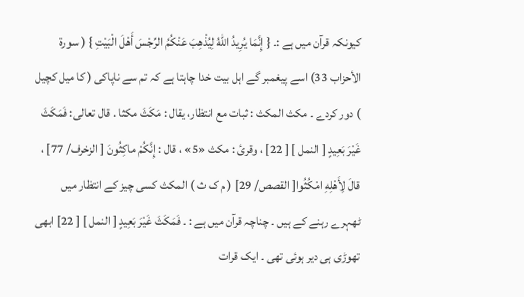کیونکہ قرآن میں ہے :۔ { إِنَّمَا يُرِيدُ اللهُ لِيُذْهِبَ عَنْكُمُ الرِّجْسَ أَهْلَ الْبَيْتِ } ( سورة الأحزاب 33) اسے پیغمبر گے اہل بیت خدا چاہتا ہے کہ تم سے ناپاکی ( کا میل کچیل ) دور کردے ۔ مكث المکث : ثبات مع انتظار، يقال : مَكَثَ مکثا . قال تعالی: فَمَكَثَ غَيْرَ بَعِيدٍ [ النمل ] [ 22] ، وقرئ : مکث «5» ، قال : إِنَّكُمْ ماكِثُونَ [ الزخرف/ 77] ، قالَ لِأَهْلِهِ امْكُثُوا[ القصص/ 29] ( م ک ث ) المکث کسی چیز کے انتظار میں ٹھہرے رہنے کے ہیں ۔ چناچہ قرآن میں ہے : ۔ فَمَكَثَ غَيْرَ بَعِيدٍ [ النمل ] [ 22] ابھی تھوڑی ہی دیر ہوئی تھی ۔ ایک قرات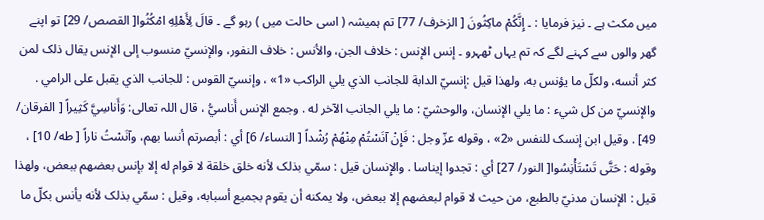میں مکث ہے ۔ نیز فرمایا : ۔ إِنَّكُمْ ماكِثُونَ [ الزخرف/ 77] تم ہمیشہ ( اسی حالت میں ) رہو گے ۔ قالَ لِأَهْلِهِ امْكُثُوا[ القصص/ 29] تو اپنے گھر والوں سے کہنے لگے کہ تم یہاں ٹھہرو ۔ إنس الإنس : خلاف الجن، والأنس : خلاف النفور، والإنسيّ منسوب إلى الإنس يقال ذلک لمن کثر أنسه، ولكلّ ما يؤنس به، ولهذا قيل :إنسيّ الدابة للجانب الذي يلي الراکب «1» ، وإنسيّ القوس : للجانب الذي يقبل علی الرامي . والإنسيّ من کل شيء : ما يلي الإنسان، والوحشيّ : ما يلي الجانب الآخر له . وجمع الإنس أَناسيُّ ، قال اللہ تعالی: وَأَناسِيَّ كَثِيراً [ الفرقان/ 49] . وقیل ابن إنسک للنفس «2» ، وقوله عزّ وجل : فَإِنْ آنَسْتُمْ مِنْهُمْ رُشْداً [ النساء/ 6] أي : أبصرتم أنسا بهم، وآنَسْتُ ناراً [ طه/ 10] ، وقوله : حَتَّى تَسْتَأْنِسُوا[ النور/ 27] أي : تجدوا إيناسا . والإِنسان قيل : سمّي بذلک لأنه خلق خلقة لا قوام له إلا بإنس بعضهم ببعض، ولهذا قيل : الإنسان مدنيّ بالطبع، من حيث لا قوام لبعضهم إلا ببعض، ولا يمكنه أن يقوم بجمیع أسبابه، وقیل : سمّي بذلک لأنه يأنس بكلّ ما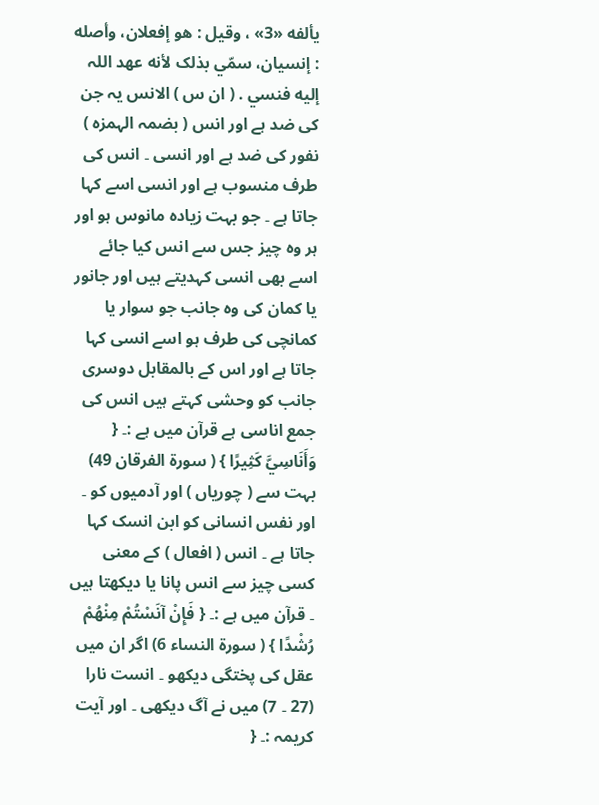يألفه «3» ، وقیل : هو إفعلان، وأصله : إنسیان، سمّي بذلک لأنه عهد اللہ إليه فنسي . ( ان س ) الانس یہ جن کی ضد ہے اور انس ( بضمہ الہمزہ ) نفور کی ضد ہے اور انسی ۔ انس کی طرف منسوب ہے اور انسی اسے کہا جاتا ہے ۔ جو بہت زیادہ مانوس ہو اور ہر وہ چیز جس سے انس کیا جائے اسے بھی انسی کہدیتے ہیں اور جانور یا کمان کی وہ جانب جو سوار یا کمانچی کی طرف ہو اسے انسی کہا جاتا ہے اور اس کے بالمقابل دوسری جانب کو وحشی کہتے ہیں انس کی جمع اناسی ہے قرآن میں ہے :۔ { وَأَنَاسِيَّ كَثِيرًا } ( سورة الفرقان 49) بہت سے ( چوریاں ) اور آدمیوں کو ۔ اور نفس انسانی کو ابن انسک کہا جاتا ہے ۔ انس ( افعال ) کے معنی کسی چیز سے انس پانا یا دیکھتا ہیں ۔ قرآن میں ہے :۔ { فَإِنْ آنَسْتُمْ مِنْهُمْ رُشْدًا } ( سورة النساء 6) اگر ان میں عقل کی پختگی دیکھو ۔ انست نارا (27 ۔ 7) میں نے آگ دیکھی ۔ اور آیت کریمہ :۔ {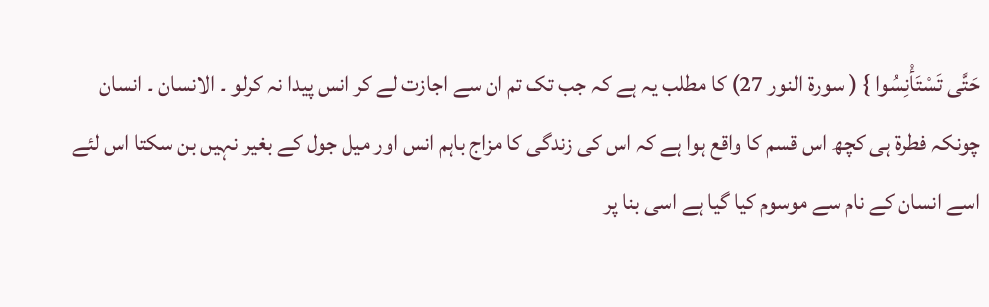حَتَّى تَسْتَأْنِسُوا } ( سورة النور 27) کا مطلب یہ ہے کہ جب تک تم ان سے اجازت لے کر انس پیدا نہ کرلو ۔ الانسان ۔ انسان چونکہ فطرۃ ہی کچھ اس قسم کا واقع ہوا ہے کہ اس کی زندگی کا مزاج باہم انس اور میل جول کے بغیر نہیں بن سکتا اس لئے اسے انسان کے نام سے موسوم کیا گیا ہے اسی بنا پر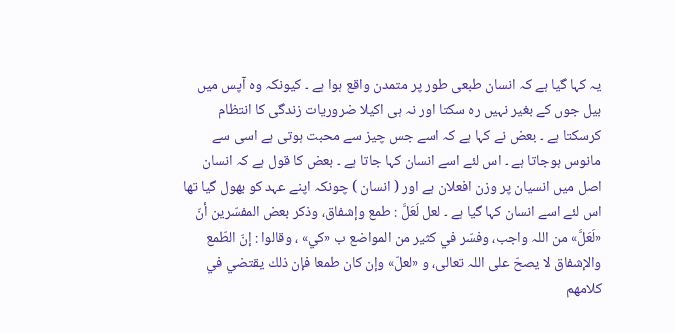یہ کہا گیا ہے کہ انسان طبعی طور پر متمدن واقع ہوا ہے ۔ کیونکہ وہ آپس میں بیل جوں کے بغیر نہیں رہ سکتا اور نہ ہی اکیلا ضروریات زندگی کا انتظام کرسکتا ہے ۔ بعض نے کہا ہے کہ اسے جس چیز سے محبت ہوتی ہے اسی سے مانوس ہوجاتا ہے ۔ اس لئے اسے انسان کہا جاتا ہے ۔ بعض کا قول ہے کہ انسان اصل میں انسیان پر وزن افعلان ہے اور ( انسان ) چونکہ اپنے عہد کو بھول گیا تھا اس لئے اسے انسان کہا گیا ہے ۔ لعل لَعَلَّ : طمع وإشفاق، وذکر بعض المفسّرين أنّ «لَعَلَّ» من اللہ واجب، وفسّر في كثير من المواضع ب «كي» ، وقالوا : إنّ الطّمع والإشفاق لا يصحّ علی اللہ تعالی، و «لعلّ» وإن کان طمعا فإن ذلك يقتضي في کلامهم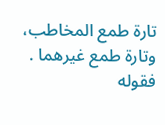تارة طمع المخاطب، وتارة طمع غيرهما . فقوله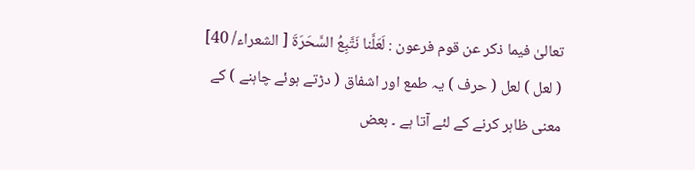تعالیٰ فيما ذکر عن قوم فرعون : لَعَلَّنا نَتَّبِعُ السَّحَرَةَ [ الشعراء/ 40] ( لعل ) لعل ( حرف ) یہ طمع اور اشفاق ( دڑتے ہوئے چاہنے ) کے معنی ظاہر کرنے کے لئے آتا ہے ۔ بعض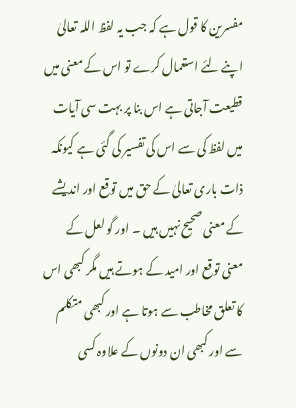مفسرین کا قول ہے کہ جب یہ لفظ اللہ تعالیٰ اپنے لئے استعمال کرے تو اس کے معنی میں قطیعت آجاتی ہے اس بنا پر بہت سی آیات میں لفظ کی سے اس کی تفسیر کی گئی ہے کیونکہ ذات باری تعالیٰ کے حق میں توقع اور اندیشے کے معنی صحیح نہیں ہیں ۔ اور گو لعل کے معنی توقع اور امید کے ہوتے ہیں مگر کبھی اس کا تعلق مخاطب سے ہوتا ہے اور کبھی متکلم سے اور کبھی ان دونوں کے علاوہ کسی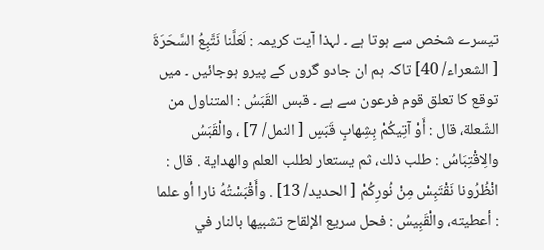تیسرے شخص سے ہوتا ہے ۔ لہذا آیت کریمہ : لَعَلَّنا نَتَّبِعُ السَّحَرَةَ [ الشعراء/ 40] تاکہ ہم ان جادو گروں کے پیرو ہوجائیں ۔ میں توقع کا تعلق قوم فرعون سے ہے ۔ قبس القَبَسُ : المتناول من الشّعلة، قال : أَوْ آتِيكُمْ بِشِهابٍ قَبَسٍ [ النمل/ 7] ، والْقَبَسُ والِاقْتِبَاسُ : طلب ذلك، ثم يستعار لطلب العلم والهداية . قال : انْظُرُونا نَقْتَبِسْ مِنْ نُورِكُمْ [ الحدید/ 13] . وأَقْبَسْتُهُ نارا أو علما : أعطیته، والْقَبِيسُ : فحل سریع الإلقاح تشبيها بالنار في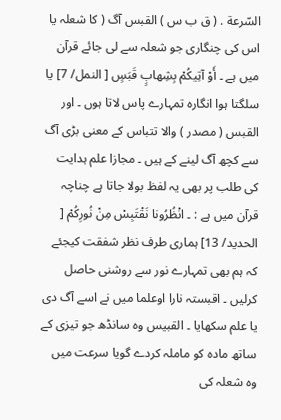السّرعة . ( ق ب س ) القبس آگ ( کا شعلہ یا اس کی چنگاری جو شعلہ سے لی جائے قرآن میں ہے ۔ أَوْ آتِيكُمْ بِشِهابٍ قَبَسٍ [ النمل/ 7] یا سلگتا ہوا انگارہ تمہارے پاس لاتا ہوں ۔ اور القبس ( مصدر ) والا تتباس کے معنی بڑی آگ سے کچھ آگ لینے کے ہیں ۔ مجازا علم ہدایت کی طلب پر بھی یہ لفظ بولا جاتا ہے چناچہ قرآن میں ہے : ۔ انْظُرُونا نَقْتَبِسْ مِنْ نُورِكُمْ [ الحدید/ 13] ہماری طرف نظر شفقت کیجئے کہ ہم بھی تمہارے نور سے روشنی حاصل کرلیں ۔ اقبستہ نارا اوعلما میں نے اسے آگ دی یا علم سکھایا ۔ القبیس وہ سانڈھ جو تیزی کے ساتھ مادہ کو ماملہ کردے گویا سرعت میں وہ شعلہ کی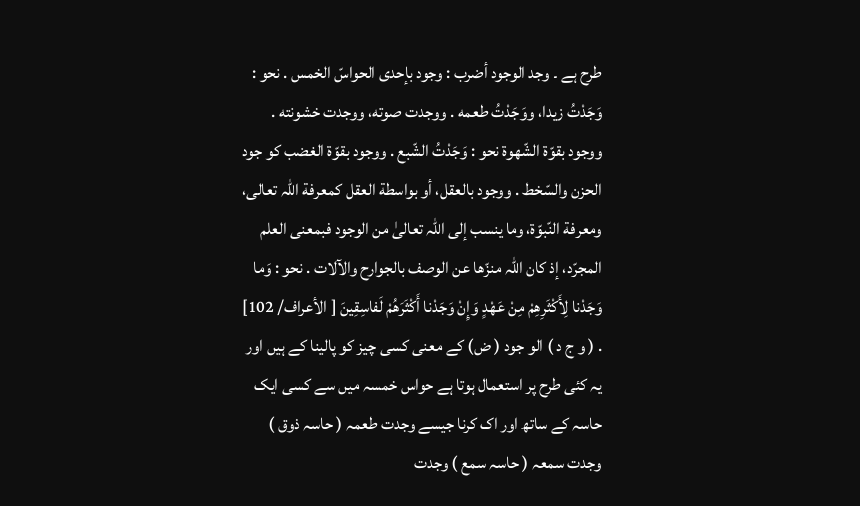طرح ہے ۔ وجد الوجود أضرب : وجود بإحدی الحواسّ الخمس . نحو : وَجَدْتُ زيدا، ووَجَدْتُ طعمه . ووجدت صوته، ووجدت خشونته . ووجود بقوّة الشّهوة نحو : وَجَدْتُ الشّبع . ووجود بقوّة الغضب کو جود الحزن والسّخط . ووجود بالعقل، أو بواسطة العقل کمعرفة اللہ تعالی، ومعرفة النّبوّة، وما ينسب إلى اللہ تعالیٰ من الوجود فبمعنی العلم المجرّد، إذ کان اللہ منزّها عن الوصف بالجوارح والآلات . نحو : وَما وَجَدْنا لِأَكْثَرِهِمْ مِنْ عَهْدٍ وَإِنْ وَجَدْنا أَكْثَرَهُمْ لَفاسِقِينَ [ الأعراف/ 102] . ( و ج د ) الو جود ( ض) کے معنی کسی چیز کو پالینا کے ہیں اور یہ کئی طرح پر استعمال ہوتا ہے حواس خمسہ میں سے کسی ایک حاسہ کے ساتھ اور اک کرنا جیسے وجدت طعمہ ( حاسہ ذوق ) وجدت سمعہ ( حاسہ سمع ) وجدت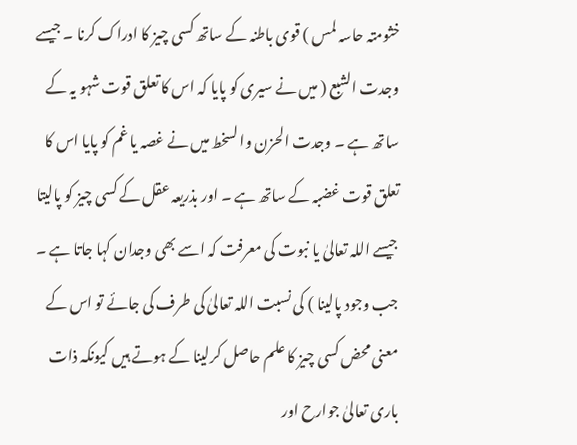خثومتہ حاسہ لمس ) قوی باطنہ کے ساتھ کسی چیز کا ادراک کرنا ۔ جیسے وجدت الشبع ( میں نے سیری کو پایا کہ اس کا تعلق قوت شہو یہ کے ساتھ ہے ۔ وجدت الحزن وا لسخط میں نے غصہ یا غم کو پایا اس کا تعلق قوت غضبہ کے ساتھ ہے ۔ اور بذریعہ عقل کے کسی چیز کو پالیتا جیسے اللہ تعالیٰ یا نبوت کی معرفت کہ اسے بھی وجدان کہا جاتا ہے ۔ جب وجود پالینا ) کی نسبت اللہ تعالیٰ کی طرف کی جائے تو اس کے معنی محض کسی چیز کا علم حاصل کرلینا کے ہوتے ہیں کیونکہ ذات باری تعالیٰ جوارح اور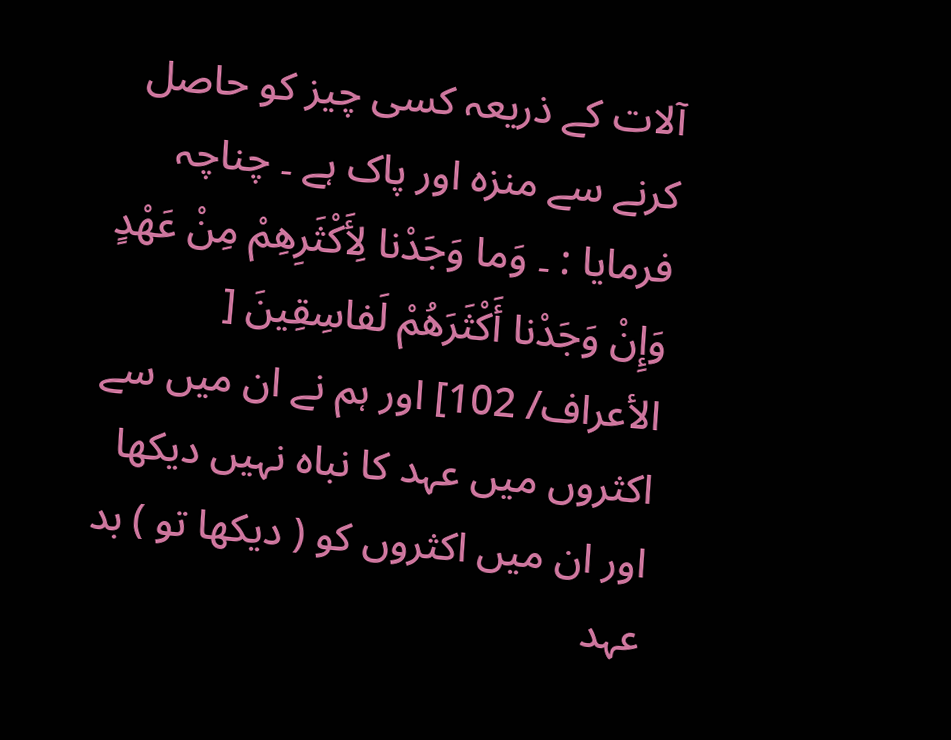آلات کے ذریعہ کسی چیز کو حاصل کرنے سے منزہ اور پاک ہے ۔ چناچہ فرمایا : ۔ وَما وَجَدْنا لِأَكْثَرِهِمْ مِنْ عَهْدٍ وَإِنْ وَجَدْنا أَكْثَرَهُمْ لَفاسِقِينَ [ الأعراف/ 102] اور ہم نے ان میں سے اکثروں میں عہد کا نباہ نہیں دیکھا اور ان میں اکثروں کو ( دیکھا تو ) بد عہد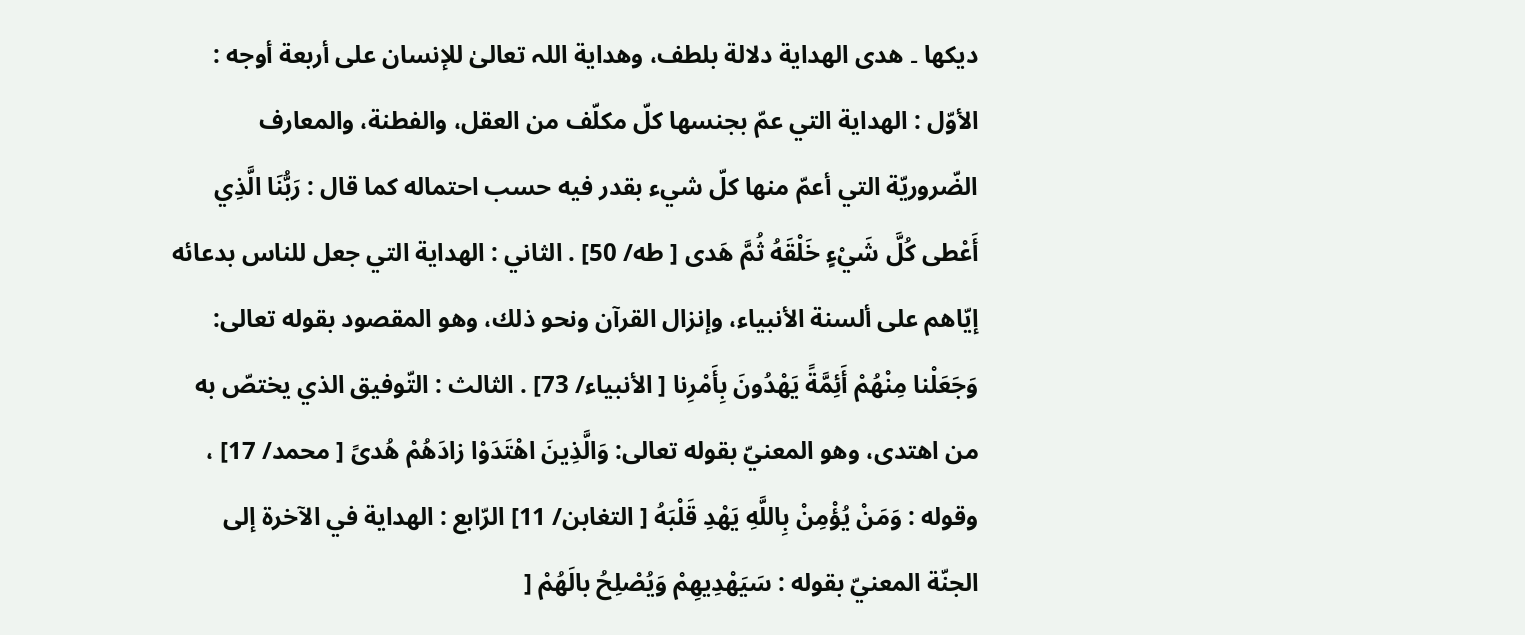دیکھا ۔ هدى الهداية دلالة بلطف، وهداية اللہ تعالیٰ للإنسان علی أربعة أوجه : الأوّل : الهداية التي عمّ بجنسها كلّ مكلّف من العقل، والفطنة، والمعارف الضّروريّة التي أعمّ منها كلّ شيء بقدر فيه حسب احتماله كما قال : رَبُّنَا الَّذِي أَعْطى كُلَّ شَيْءٍ خَلْقَهُ ثُمَّ هَدى [ طه/ 50] . الثاني : الهداية التي جعل للناس بدعائه إيّاهم علی ألسنة الأنبیاء، وإنزال القرآن ونحو ذلك، وهو المقصود بقوله تعالی: وَجَعَلْنا مِنْهُمْ أَئِمَّةً يَهْدُونَ بِأَمْرِنا [ الأنبیاء/ 73] . الثالث : التّوفیق الذي يختصّ به من اهتدی، وهو المعنيّ بقوله تعالی: وَالَّذِينَ اهْتَدَوْا زادَهُمْ هُدىً [ محمد/ 17] ، وقوله : وَمَنْ يُؤْمِنْ بِاللَّهِ يَهْدِ قَلْبَهُ [ التغابن/ 11] الرّابع : الهداية في الآخرة إلى الجنّة المعنيّ بقوله : سَيَهْدِيهِمْ وَيُصْلِحُ بالَهُمْ [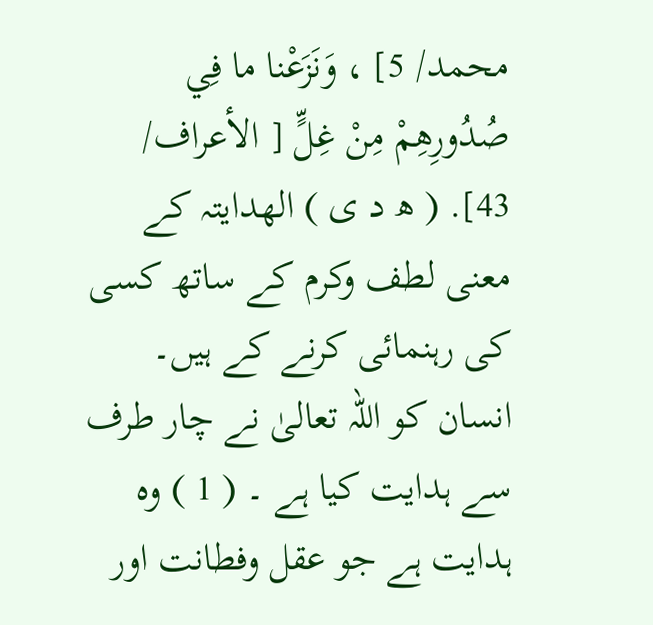محمد/ 5] ، وَنَزَعْنا ما فِي صُدُورِهِمْ مِنْ غِلٍّ [ الأعراف/ 43]. ( ھ د ی ) الھدایتہ کے معنی لطف وکرم کے ساتھ کسی کی رہنمائی کرنے کے ہیں۔ انسان کو اللہ تعالیٰ نے چار طرف سے ہدایت کیا ہے ۔ ( 1 ) وہ ہدایت ہے جو عقل وفطانت اور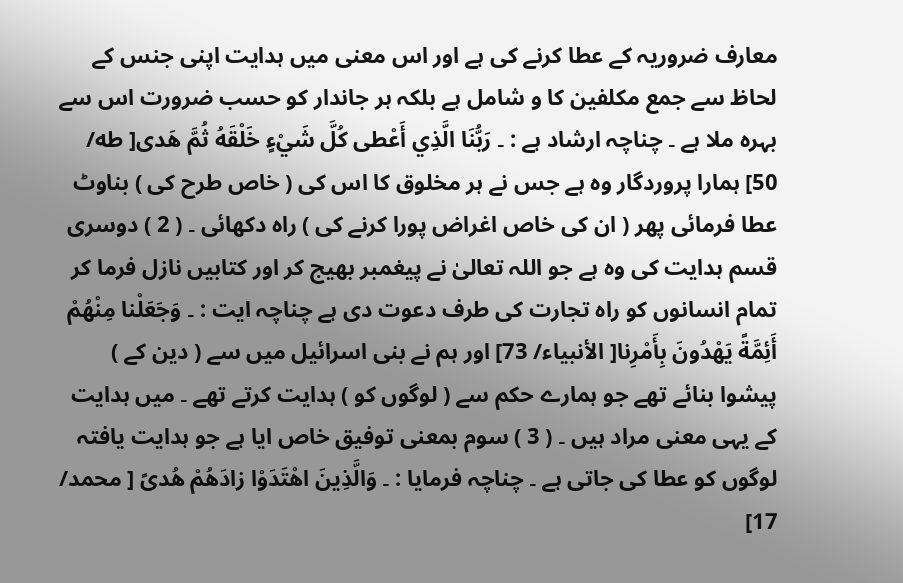معارف ضروریہ کے عطا کرنے کی ہے اور اس معنی میں ہدایت اپنی جنس کے لحاظ سے جمع مکلفین کا و شامل ہے بلکہ ہر جاندار کو حسب ضرورت اس سے بہرہ ملا ہے ۔ چناچہ ارشاد ہے : ۔ رَبُّنَا الَّذِي أَعْطى كُلَّ شَيْءٍ خَلْقَهُ ثُمَّ هَدى[ طه/ 50] ہمارا پروردگار وہ ہے جس نے ہر مخلوق کا اس کی ( خاص طرح کی ) بناوٹ عطا فرمائی پھر ( ان کی خاص اغراض پورا کرنے کی ) راہ دکھائی ۔ ( 2 ) دوسری قسم ہدایت کی وہ ہے جو اللہ تعالیٰ نے پیغمبر بھیج کر اور کتابیں نازل فرما کر تمام انسانوں کو راہ تجارت کی طرف دعوت دی ہے چناچہ ایت : ۔ وَجَعَلْنا مِنْهُمْ أَئِمَّةً يَهْدُونَ بِأَمْرِنا[ الأنبیاء/ 73] اور ہم نے بنی اسرائیل میں سے ( دین کے ) پیشوا بنائے تھے جو ہمارے حکم سے ( لوگوں کو ) ہدایت کرتے تھے ۔ میں ہدایت کے یہی معنی مراد ہیں ۔ ( 3 ) سوم بمعنی توفیق خاص ایا ہے جو ہدایت یافتہ لوگوں کو عطا کی جاتی ہے ۔ چناچہ فرمایا : ۔ وَالَّذِينَ اهْتَدَوْا زادَهُمْ هُدىً [ محمد/ 17]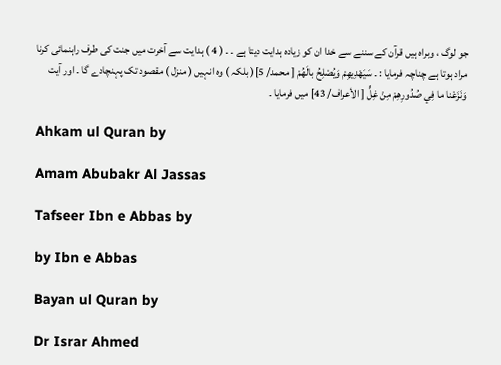جو لوگ ، وبراہ ہیں قرآن کے سننے سے خدا ان کو زیادہ ہدایت دیتا ہے ۔ ۔ ( 4 ) ہدایت سے آخرت میں جنت کی طرف راہنمائی کرنا مراد ہوتا ہے چناچہ فرمایا : ۔ سَيَهْدِيهِمْ وَيُصْلِحُ بالَهُمْ [ محمد/ 5]( بلکہ ) وہ انہیں ( منزل ) مقصود تک پہنچادے گا ۔ اور آیت وَنَزَعْنا ما فِي صُدُورِهِمْ مِنْ غِلٍّ [ الأعراف/ 43] میں فرمایا ۔

Ahkam ul Quran by

Amam Abubakr Al Jassas

Tafseer Ibn e Abbas by

by Ibn e Abbas

Bayan ul Quran by

Dr Israr Ahmed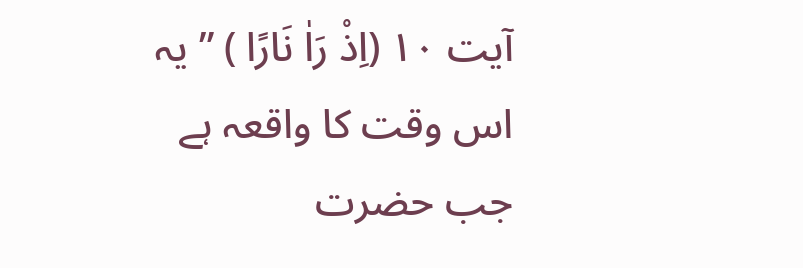آیت ١٠ (اِذْ رَاٰ نَارًا ) ” یہ اس وقت کا واقعہ ہے جب حضرت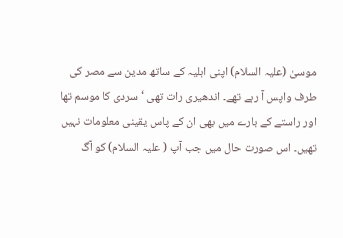موسیٰ (علیہ السلام) اپنی اہلیہ کے ساتھ مدین سے مصر کی طرف واپس آ رہے تھے۔ اندھیری رات تھی ‘ سردی کا موسم تھا اور راستے کے بارے میں بھی ان کے پاس یقینی معلومات نہیں تھیں۔ اس صورت حال میں جب آپ ( علیہ السلام) کو آگ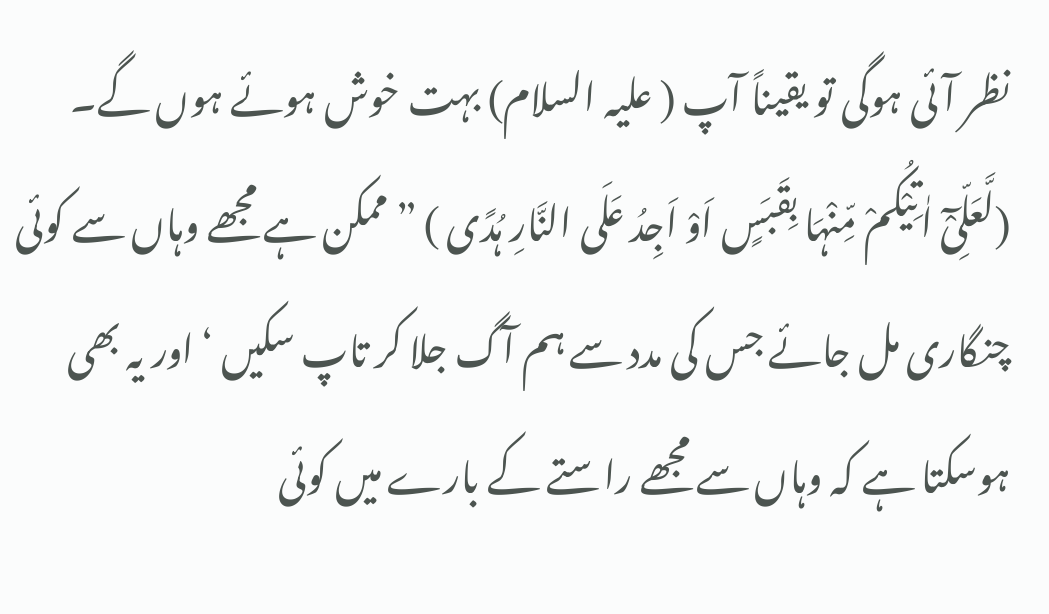نظر آئی ہوگی تو یقیناً آپ ( علیہ السلام) بہت خوش ہوئے ہوں گے۔ (لَّعَلِّیْٓ اٰتِیْکُمْ مِّنْہَا بِقَبَسٍ اَوْ اَجِدُ عَلَی النَّارِ ہُدًی ) ” ممکن ہے مجھے وہاں سے کوئی چنگاری مل جائے جس کی مدد سے ہم آگ جلا کر تاپ سکیں ‘ اور یہ بھی ہوسکتا ہے کہ وہاں سے مجھے راستے کے بارے میں کوئی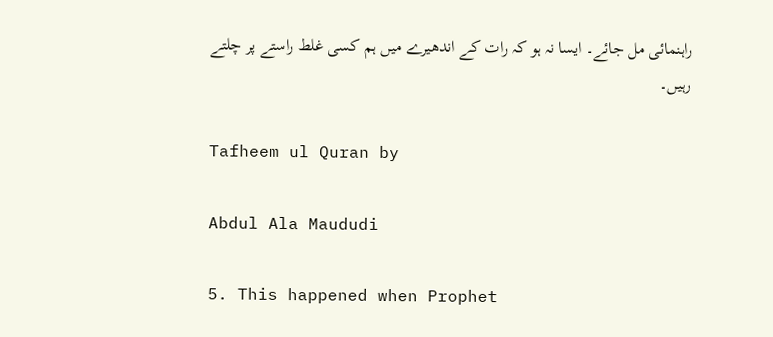راہنمائی مل جائے۔ ایسا نہ ہو کہ رات کے اندھیرے میں ہم کسی غلط راستے پر چلتے رہیں۔

Tafheem ul Quran by

Abdul Ala Maududi

5. This happened when Prophet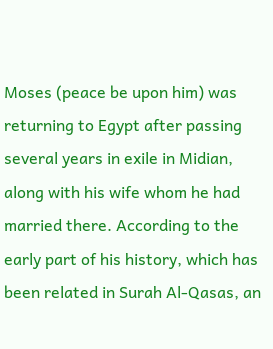Moses (peace be upon him) was returning to Egypt after passing several years in exile in Midian, along with his wife whom he had married there. According to the early part of his history, which has been related in Surah Al-Qasas, an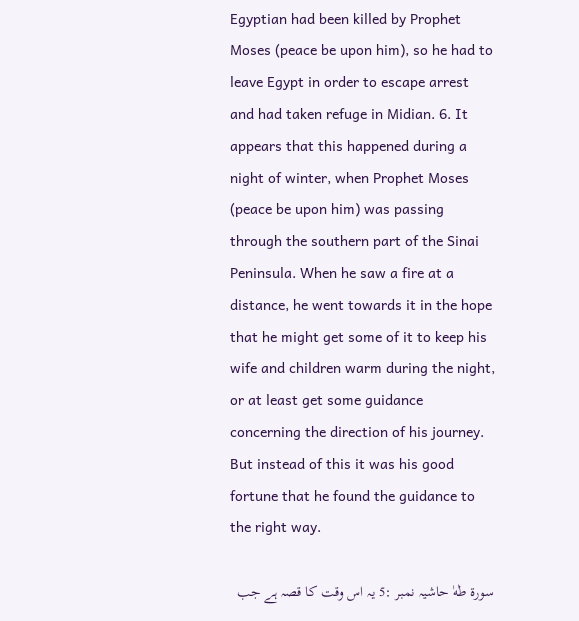Egyptian had been killed by Prophet Moses (peace be upon him), so he had to leave Egypt in order to escape arrest and had taken refuge in Midian. 6. It appears that this happened during a night of winter, when Prophet Moses (peace be upon him) was passing through the southern part of the Sinai Peninsula. When he saw a fire at a distance, he went towards it in the hope that he might get some of it to keep his wife and children warm during the night, or at least get some guidance concerning the direction of his journey. But instead of this it was his good fortune that he found the guidance to the right way.

سورة طٰهٰ حاشیہ نمبر :5 یہ اس وقت کا قصہ ہے جب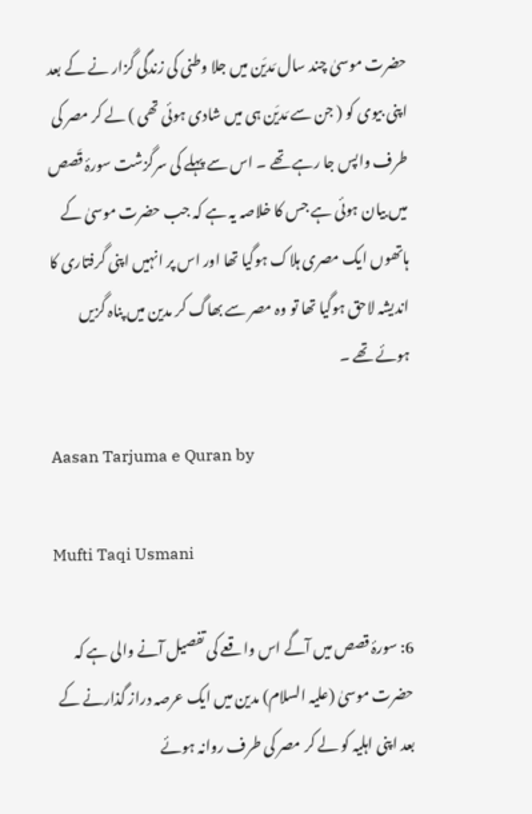حضرت موسیٰ چند سال مَدیَن میں جلا وطنی کی زندگی گزار نے کے بعد اپنی بیوی کو ( جن سے مَدیَن ہی میں شادی ہوئی تھی ) لے کر مصر کی طرف واپس جا رہے تھے ۔ اس سے پہلے کی سرگزشت سورۂ قَصص میں بیان ہوئی ہے جس کا خلاصہ یہ ہے کہ جب حضرت موسیٰ کے ہاتھوں ایک مصری ہلاک ہوگیا تھا اور اس پر انہیں اپنی گرفتاری کا اندیشہ لاحق ہوگیا تھا تو وہ مصر سے بھاگ کر مدین میں پناہ گزیں ہوئے تھے ۔

Aasan Tarjuma e Quran by

Mufti Taqi Usmani

6: سورۂ قصص میں آگے اس واقعے کی تفصیل آنے والی ہے کہ حضرت موسیٰ (علیہ السلام) مدین میں ایک عرصہ دراز گذارنے کے بعد اپنی اہلیہ کو لے کر مصر کی طرف روانہ ہوئے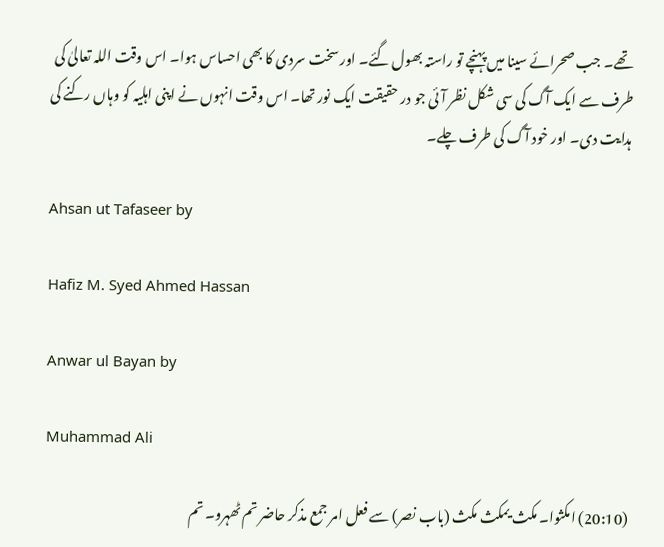تھے۔ جب صحرائے سینا میں پہنچے تو راستہ بھول گئے۔ اور سخت سردی کا بھی احساس ہوا۔ اس وقت اللہ تعالیٰ کی طرف سے ایک آگ کی سی شکل نظر آئی جو در حقیقت ایک نور تھا۔ اس وقت انہوں نے اپنی اہلیہ کو وہاں رکنے کی ہدایت دی۔ اور خود آگ کی طرف چلے۔

Ahsan ut Tafaseer by

Hafiz M. Syed Ahmed Hassan

Anwar ul Bayan by

Muhammad Ali

(20:10) امکثوا۔ مکث یمکث مکث (باب نصر) سے فعل امر جمع مذکر حاضر تم ٹھہرو۔ تم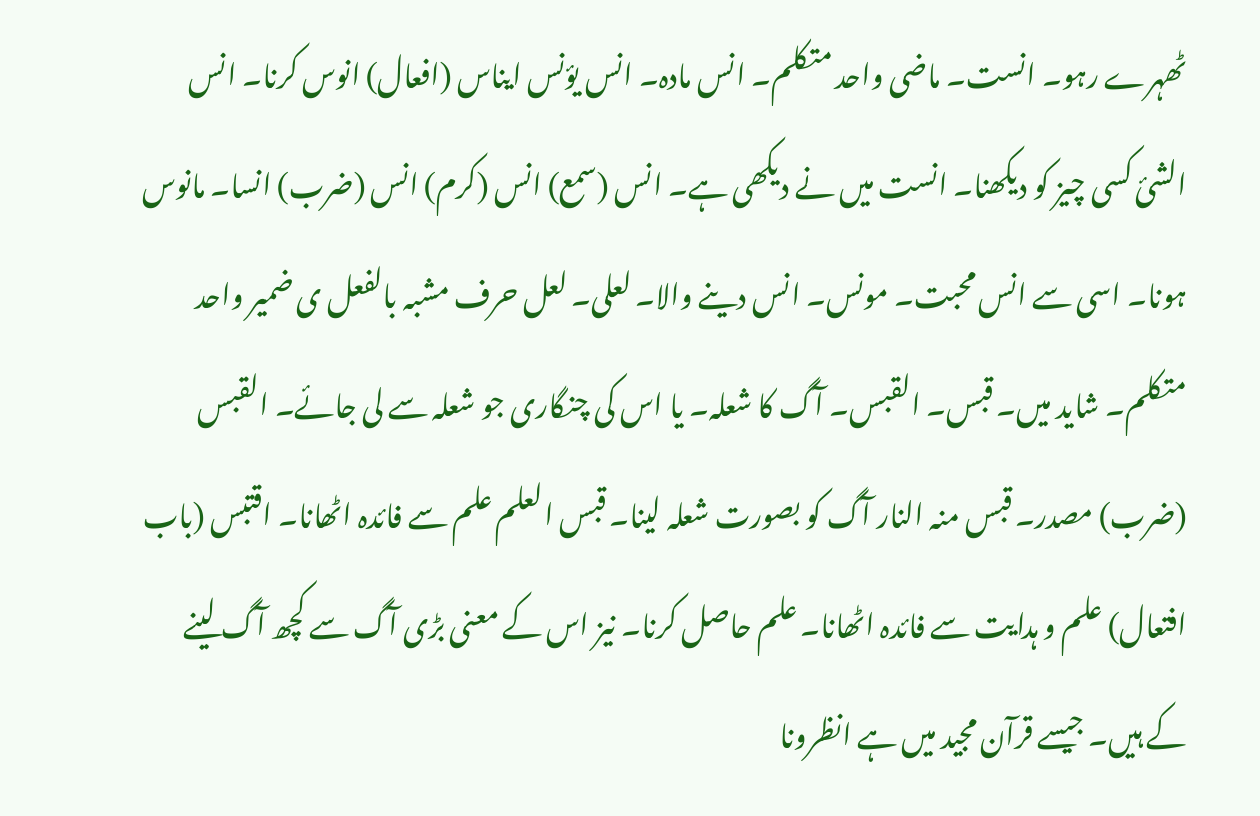ٹھہرے رہو۔ انست۔ ماضی واحد متکلم۔ انس مادہ۔ انس یؤنس ایناس (افعال) انوس کرنا۔ انس الشیٔ کسی چیز کو دیکھنا۔ انست میں نے دیکھی ہے۔ انس (سمع) انس (کرم) انس (ضرب) انسا۔ مانوس ہونا۔ اسی سے انس محبت۔ مونس۔ انس دینے والا۔ لعلی۔ لعل حرف مشبہ بالفعل ی ضمیر واحد متکلم۔ شاید میں۔ قبس۔ القبس۔ آگ کا شعلہ۔ یا اس کی چنگاری جو شعلہ سے لی جائے۔ القبس (ضرب) مصدر۔ قبس منہ النار آگ کو بصورت شعلہ لینا۔ قبس العلم علم سے فائدہ اٹھانا۔ اقتبس (باب افتعال) علم و ہدایت سے فائدہ اٹھانا۔ علم حاصل کرنا۔ نیز اس کے معنی بڑی آگ سے کچھ آگ لینے کے ہیں۔ جیسے قرآن مجید میں ہے انظرونا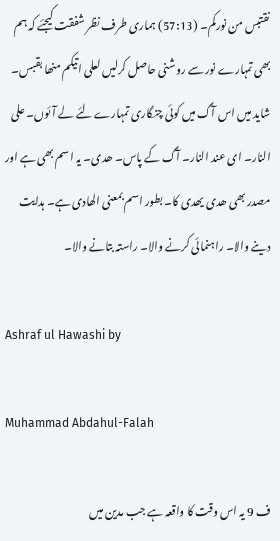نقتبس من نورکم۔ (57:13) ہماری طرف نظر شفقت کیجئے کہ ہم بھی تمہارے نور سے روشنی حاصل کرلیں لعلی اتیکم منھا بقبس۔ شاید میں اس آگ میں کوئی چنگاری تمہارے لئے لے آئوں۔ علی النار۔ ای عند النار۔ آگ کے پاس۔ ھدی۔ یہ اسم بھی ہے اور مصدر بھی ھدی یھدی کا۔ بطور اسم بمعنی الھادی ہے۔ ہدایت دینے والا۔ راہنمائی کرنے والا۔ راستہ بتانے والا۔

Ashraf ul Hawashi by

Muhammad Abdahul-Falah

ف 9 یہ اس وقت کا واقعہ ہے جب مدین میں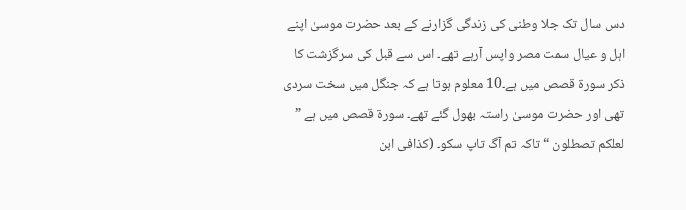دس سال تک جلا وطنی کی زندگی گزارنے کے بعد حضرت موسیٰ اپنے اہل و عیال سمت مصر واپس آرہے تھے۔ اس سے قبل کی سرگزشت کا ذکر سورة قصص میں ہے۔10 معلوم ہوتا ہے کہ جنگل میں سخت سردی تھی اور حضرت موسیٰ راستہ بھول گئے تھے۔ سورة قصص میں ہے ” لعلکم تصطلون “ تاکہ تم آگ تاپ سکو۔ (کذافی ابن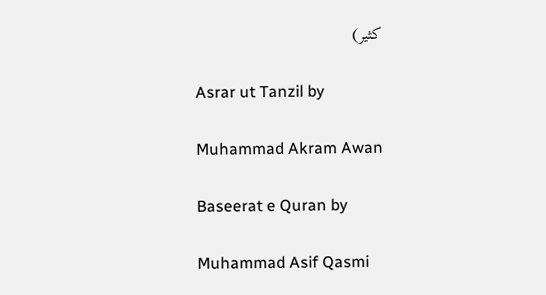کثیر)

Asrar ut Tanzil by

Muhammad Akram Awan

Baseerat e Quran by

Muhammad Asif Qasmi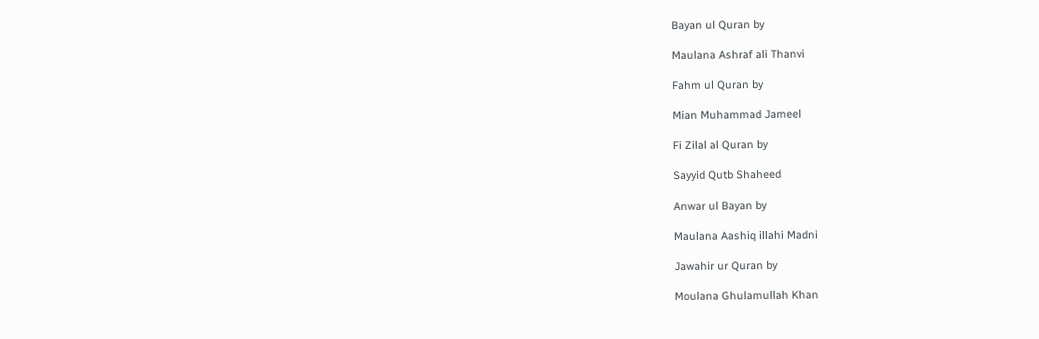Bayan ul Quran by

Maulana Ashraf ali Thanvi

Fahm ul Quran by

Mian Muhammad Jameel

Fi Zilal al Quran by

Sayyid Qutb Shaheed

Anwar ul Bayan by

Maulana Aashiq illahi Madni

Jawahir ur Quran by

Moulana Ghulamullah Khan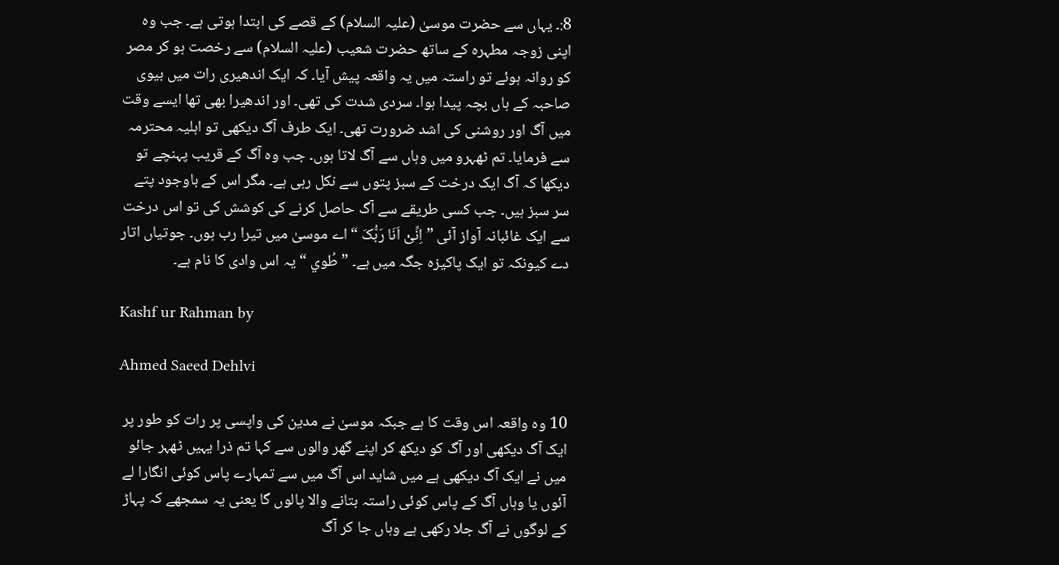8:۔ یہاں سے حضرت موسیٰ (علیہ السلام) کے قصے کی ابتدا ہوتی ہے۔ جب وہ اپنی زوجہ مطہرہ کے ساتھ حضرت شعیب (علیہ السلام) سے رخصت ہو کر مصر کو روانہ ہوئے تو راستہ میں یہ واقعہ پیش آیا۔ کہ ایک اندھیری رات میں بیوی صاحبہ کے ہاں بچہ پیدا ہوا۔ سردی شدت کی تھی۔ اور اندھیرا بھی تھا ایسے وقت میں آگ اور روشنی کی اشد ضرورت تھی۔ ایک طرف آگ دیکھی تو اہلیہ محترمہ سے فرمایا۔ تم ٹھہرو میں وہاں سے آگ لاتا ہوں۔ جب وہ آگ کے قریب پہنچے تو دیکھا کہ آگ ایک درخت کے سبز پتوں سے نکل رہی ہے۔ مگر اس کے باوجود پتے سر سبز ہیں۔ جب کسی طریقے سے آگ حاصل کرنے کی کوشش کی تو اس درخت سے ایک غائبانہ آواز آئی ” اِنِّیْ اَنَا رَبُّکَ “ اے موسیٰ میں تیرا رب ہوں۔ جوتیاں اتار دے کیونکہ تو ایک پاکیزہ جگہ میں ہے۔ ” طُوي “ یہ اس وادی کا نام ہے۔

Kashf ur Rahman by

Ahmed Saeed Dehlvi

10 وہ واقعہ اس وقت کا ہے جبکہ موسیٰ نے مدین کی واپسی پر رات کو طور پر ایک آگ دیکھی اور آگ کو دیکھ کر اپنے گھر والوں سے کہا تم ذرا یہیں ٹھہر جائو میں نے ایک آگ دیکھی ہے میں شاید اس آگ میں سے تمہارے پاس کوئی انگارا لے آئوں یا وہاں آگ کے پاس کوئی راستہ بتانے والا پالوں گا یعنی یہ سمجھے کہ پہاڑ کے لوگوں نے آگ جلا رکھی ہے وہاں جا کر آگ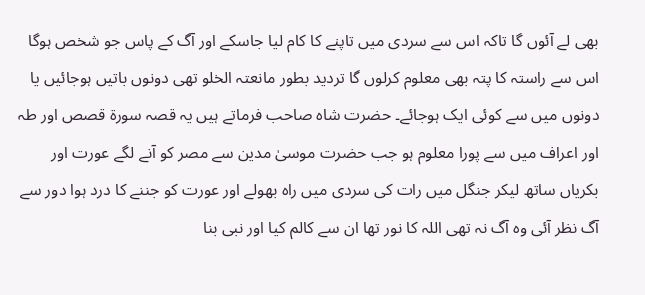بھی لے آئوں گا تاکہ اس سے سردی میں تاپنے کا کام لیا جاسکے اور آگ کے پاس جو شخص ہوگا اس سے راستہ کا پتہ بھی معلوم کرلوں گا تردید بطور مانعتہ الخلو تھی دونوں باتیں ہوجائیں یا دونوں میں سے کوئی ایک ہوجائے۔ حضرت شاہ صاحب فرماتے ہیں یہ قصہ سورة قصص اور طہ اور اعراف میں سے پورا معلوم ہو جب حضرت موسیٰ مدین سے مصر کو آنے لگے عورت اور بکریاں ساتھ لیکر جنگل میں رات کی سردی میں راہ بھولے اور عورت کو جننے کا درد ہوا دور سے آگ نظر آئی وہ آگ نہ تھی اللہ کا نور تھا ان سے کالم کیا اور نبی بنا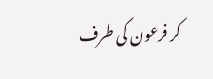کر فرعون کی طرف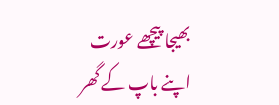بھیجا پیچھے عورت اپنے باپ کے گھر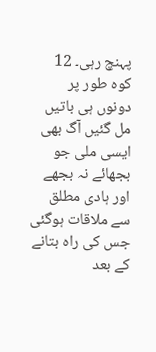پہنچ رہی۔ 12 کوہ طور پر دونوں ہی باتیں مل گئیں آگ بھی ایسی ملی جو بجھائے نہ بجھے اور ہادی مطلق سے ملاقات ہوگئی جس کی راہ بتانے کے بعد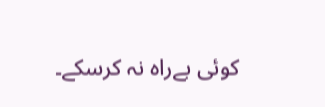کوئی بےراہ نہ کرسکے۔